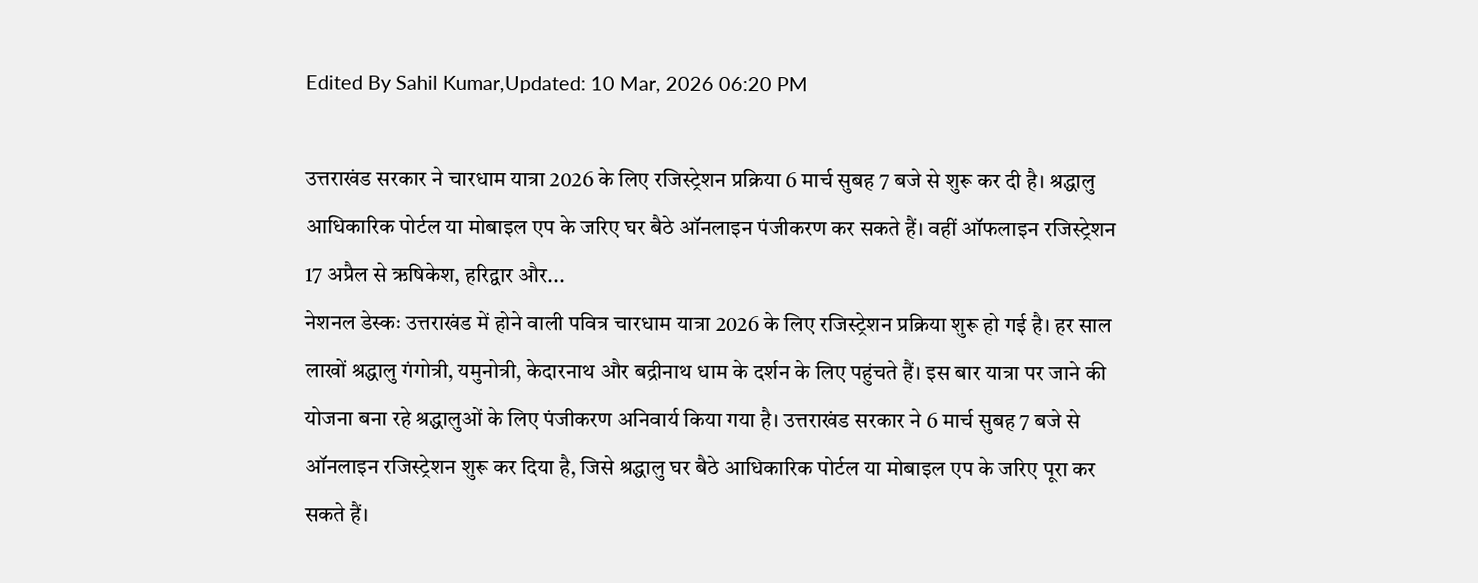Edited By Sahil Kumar,Updated: 10 Mar, 2026 06:20 PM

उत्तराखंड सरकार ने चारधाम यात्रा 2026 के लिए रजिस्ट्रेशन प्रक्रिया 6 मार्च सुबह 7 बजे से शुरू कर दी है। श्रद्धालु आधिकारिक पोर्टल या मोबाइल एप के जरिए घर बैठे ऑनलाइन पंजीकरण कर सकते हैं। वहीं ऑफलाइन रजिस्ट्रेशन 17 अप्रैल से ऋषिकेश, हरिद्वार और...
नेशनल डेस्कः उत्तराखंड में होने वाली पवित्र चारधाम यात्रा 2026 के लिए रजिस्ट्रेशन प्रक्रिया शुरू हो गई है। हर साल लाखों श्रद्धालु गंगोत्री, यमुनोत्री, केदारनाथ और बद्रीनाथ धाम के दर्शन के लिए पहुंचते हैं। इस बार यात्रा पर जाने की योजना बना रहे श्रद्धालुओं के लिए पंजीकरण अनिवार्य किया गया है। उत्तराखंड सरकार ने 6 मार्च सुबह 7 बजे से ऑनलाइन रजिस्ट्रेशन शुरू कर दिया है, जिसे श्रद्धालु घर बैठे आधिकारिक पोर्टल या मोबाइल एप के जरिए पूरा कर सकते हैं।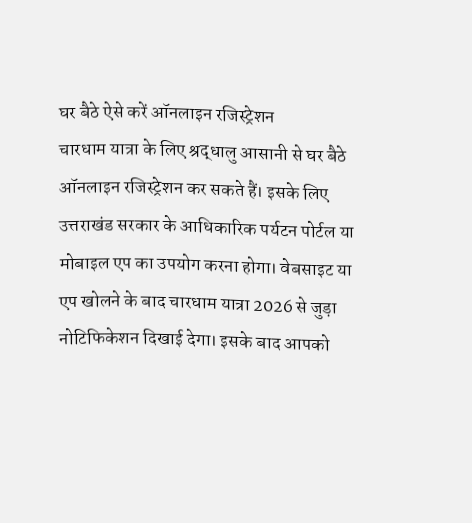घर बैठे ऐसे करें ऑनलाइन रजिस्ट्रेशन
चारधाम यात्रा के लिए श्रद्धालु आसानी से घर बैठे ऑनलाइन रजिस्ट्रेशन कर सकते हैं। इसके लिए उत्तराखंड सरकार के आधिकारिक पर्यटन पोर्टल या मोबाइल एप का उपयोग करना होगा। वेबसाइट या एप खोलने के बाद चारधाम यात्रा 2026 से जुड़ा नोटिफिकेशन दिखाई देगा। इसके बाद आपको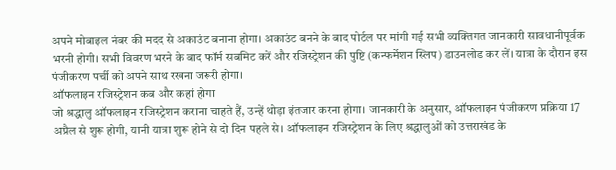अपने मोबाइल नंबर की मदद से अकाउंट बनाना होगा। अकाउंट बनने के बाद पोर्टल पर मांगी गई सभी व्यक्तिगत जानकारी सावधानीपूर्वक भरनी होगी। सभी विवरण भरने के बाद फॉर्म सबमिट करें और रजिस्ट्रेशन की पुष्टि (कन्फर्मेशन स्लिप) डाउनलोड कर लें। यात्रा के दौरान इस पंजीकरण पर्ची को अपने साथ रखना जरूरी होगा।
ऑफलाइन रजिस्ट्रेशन कब और कहां होगा
जो श्रद्धालु ऑफलाइन रजिस्ट्रेशन कराना चाहते हैं, उन्हें थोड़ा इंतजार करना होगा। जानकारी के अनुसार, ऑफलाइन पंजीकरण प्रक्रिया 17 अप्रैल से शुरू होगी, यानी यात्रा शुरू होने से दो दिन पहले से। ऑफलाइन रजिस्ट्रेशन के लिए श्रद्धालुओं को उत्तराखंड के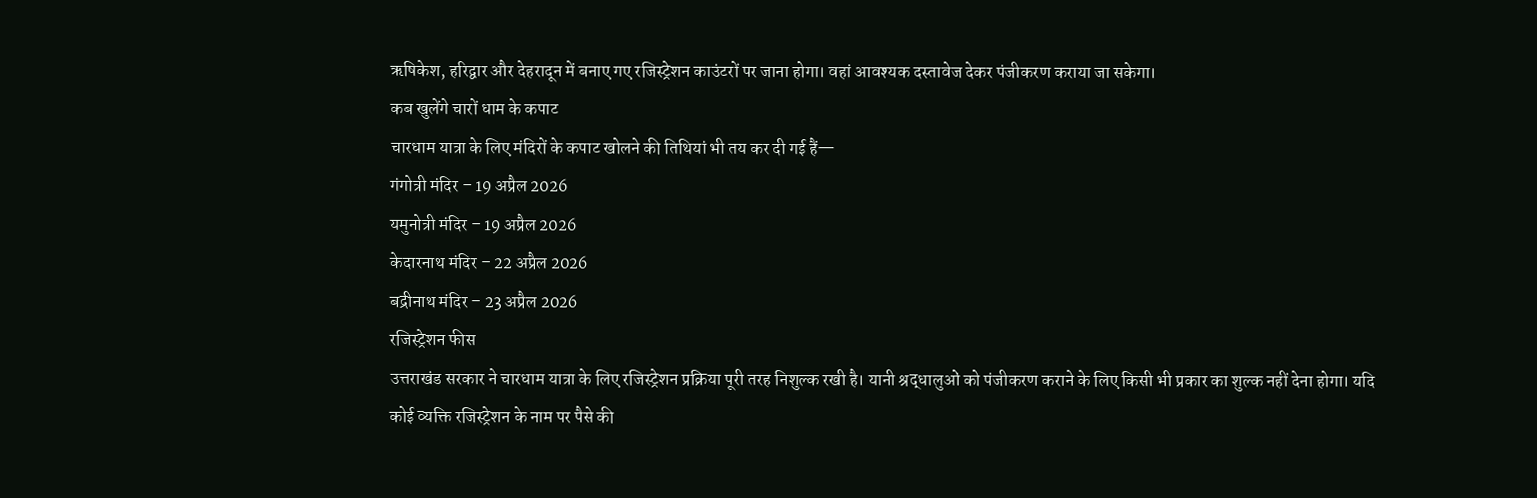ऋषिकेश, हरिद्वार और देहरादून में बनाए गए रजिस्ट्रेशन काउंटरों पर जाना होगा। वहां आवश्यक दस्तावेज देकर पंजीकरण कराया जा सकेगा।
कब खुलेंगे चारों धाम के कपाट
चारधाम यात्रा के लिए मंदिरों के कपाट खोलने की तिथियां भी तय कर दी गई हैं—
गंगोत्री मंदिर – 19 अप्रैल 2026
यमुनोत्री मंदिर – 19 अप्रैल 2026
केदारनाथ मंदिर – 22 अप्रैल 2026
बद्रीनाथ मंदिर – 23 अप्रैल 2026
रजिस्ट्रेशन फीस
उत्तराखंड सरकार ने चारधाम यात्रा के लिए रजिस्ट्रेशन प्रक्रिया पूरी तरह निशुल्क रखी है। यानी श्रद्धालुओं को पंजीकरण कराने के लिए किसी भी प्रकार का शुल्क नहीं देना होगा। यदि कोई व्यक्ति रजिस्ट्रेशन के नाम पर पैसे की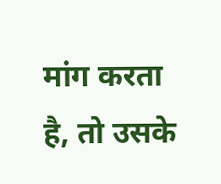मांग करता है, तो उसके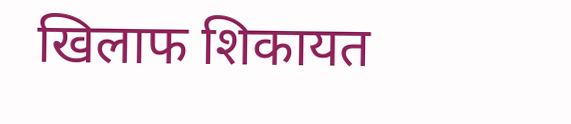खिलाफ शिकायत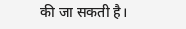की जा सकती है।